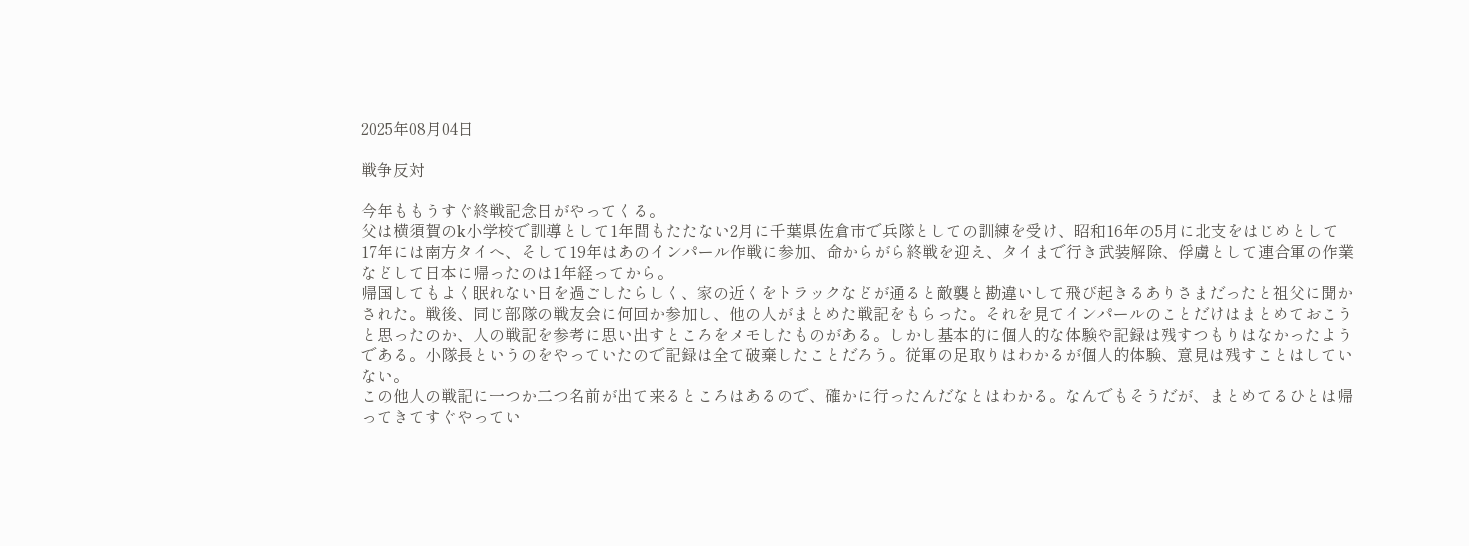2025年08月04日

戦争反対

今年ももうすぐ終戦記念日がやってくる。
父は横須賀のk小学校で訓導として1年間もたたない2月に千葉県佐倉市で兵隊としての訓練を受け、昭和16年の5月に北支をはじめとして
17年には南方タイへ、そして19年はあのインパール作戦に参加、命からがら終戦を迎え、タイまで行き武装解除、俘虜として連合軍の作業などして日本に帰ったのは1年経ってから。
帰国してもよく眠れない日を過ごしたらしく、家の近くをトラックなどが通ると敵襲と勘違いして飛び起きるありさまだったと祖父に聞かされた。戦後、同じ部隊の戦友会に何回か参加し、他の人がまとめた戦記をもらった。それを見てインパールのことだけはまとめておこうと思ったのか、人の戦記を参考に思い出すところをメモしたものがある。しかし基本的に個人的な体験や記録は残すつもりはなかったようである。小隊長というのをやっていたので記録は全て破棄したことだろう。従軍の足取りはわかるが個人的体験、意見は残すことはしていない。
この他人の戦記に一つか二つ名前が出て来るところはあるので、確かに行ったんだなとはわかる。なんでもそうだが、まとめてるひとは帰ってきてすぐやってい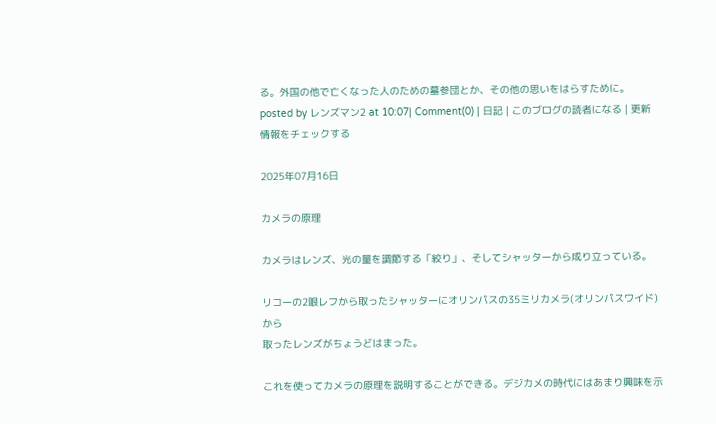る。外国の他で亡くなった人のための墓参団とか、その他の思いをはらすために。
posted by レンズマン2 at 10:07| Comment(0) | 日記 | このブログの読者になる | 更新情報をチェックする

2025年07月16日

カメラの原理

カメラはレンズ、光の量を調節する「絞り」、そしてシャッターから成り立っている。

リコーの2眼レフから取ったシャッターにオリンパスの35ミリカメラ(オリンパスワイド)から
取ったレンズがちょうどはまった。

これを使ってカメラの原理を説明することができる。デジカメの時代にはあまり興味を示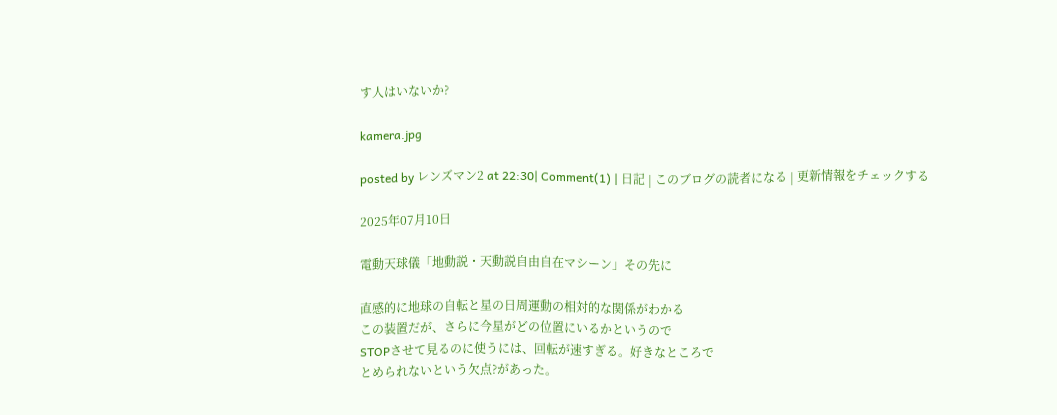す人はいないか?

kamera.jpg

posted by レンズマン2 at 22:30| Comment(1) | 日記 | このブログの読者になる | 更新情報をチェックする

2025年07月10日

電動天球儀「地動説・天動説自由自在マシーン」その先に

直感的に地球の自転と星の日周運動の相対的な関係がわかる
この装置だが、さらに今星がどの位置にいるかというので
STOPさせて見るのに使うには、回転が速すぎる。好きなところで
とめられないという欠点?があった。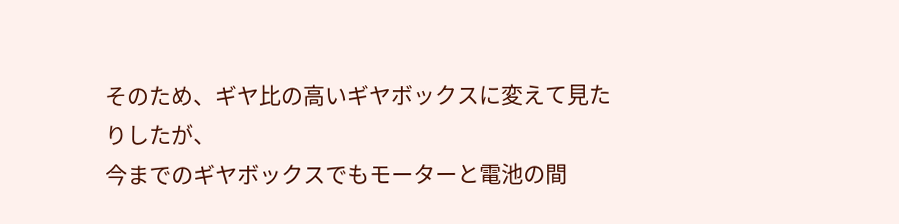そのため、ギヤ比の高いギヤボックスに変えて見たりしたが、
今までのギヤボックスでもモーターと電池の間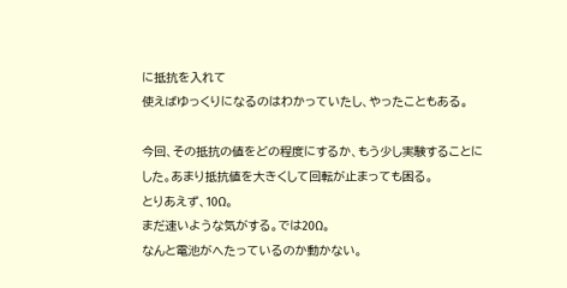に抵抗を入れて
使えばゆっくりになるのはわかっていたし、やったこともある。

今回、その抵抗の値をどの程度にするか、もう少し実験することに
した。あまり抵抗値を大きくして回転が止まっても困る。
とりあえず、10Ω。
まだ速いような気がする。では20Ω。
なんと電池がへたっているのか動かない。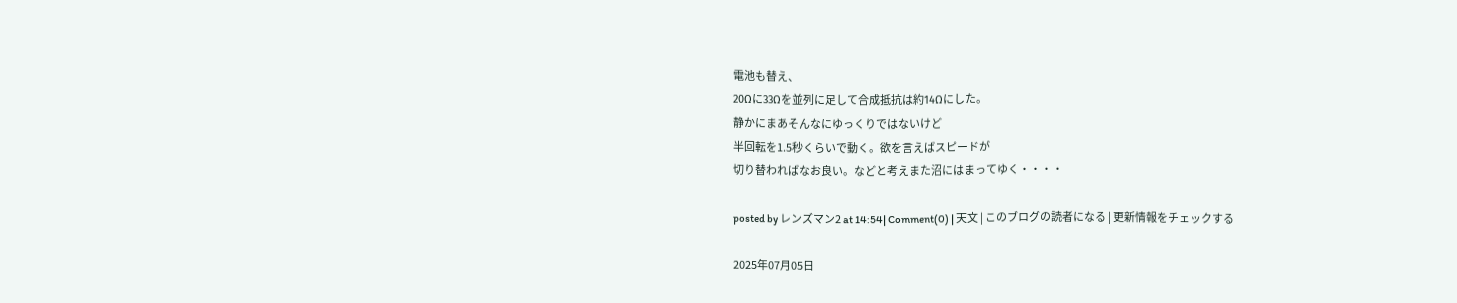電池も替え、
20Ωに33Ωを並列に足して合成抵抗は約14Ωにした。
静かにまあそんなにゆっくりではないけど
半回転を1.5秒くらいで動く。欲を言えばスピードが
切り替わればなお良い。などと考えまた沼にはまってゆく・・・・

posted by レンズマン2 at 14:54| Comment(0) | 天文 | このブログの読者になる | 更新情報をチェックする

2025年07月05日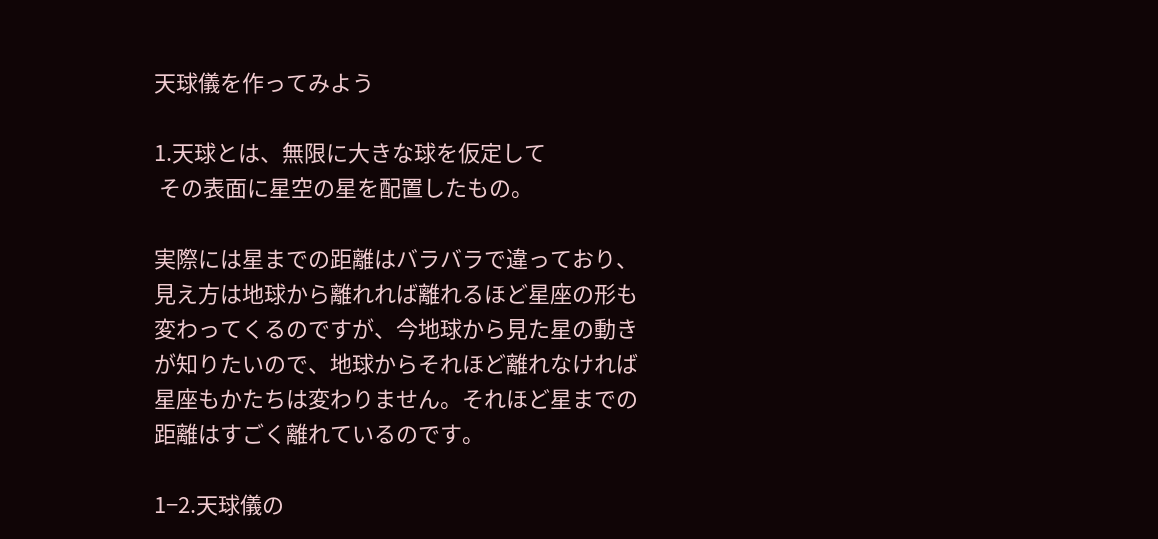天球儀を作ってみよう

1.天球とは、無限に大きな球を仮定して
 その表面に星空の星を配置したもの。

実際には星までの距離はバラバラで違っており、
見え方は地球から離れれば離れるほど星座の形も
変わってくるのですが、今地球から見た星の動き
が知りたいので、地球からそれほど離れなければ
星座もかたちは変わりません。それほど星までの
距離はすごく離れているのです。

1−2.天球儀の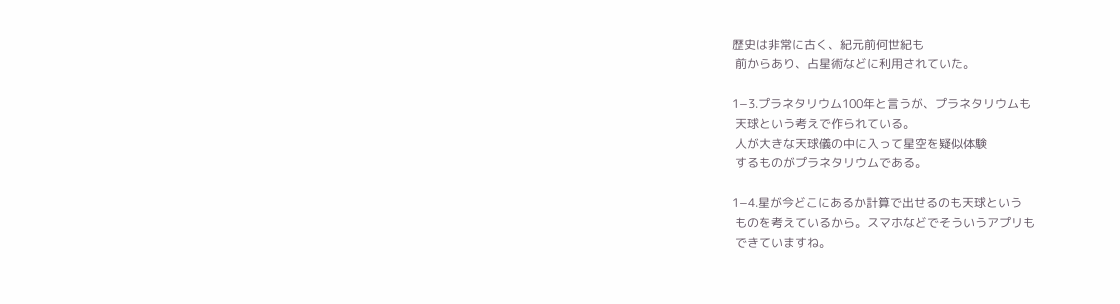歴史は非常に古く、紀元前何世紀も
 前からあり、占星術などに利用されていた。

1−3.プラネタリウム100年と言うが、プラネタリウムも
 天球という考えで作られている。
 人が大きな天球儀の中に入って星空を疑似体験
 するものがプラネタリウムである。

1−4.星が今どこにあるか計算で出せるのも天球という
 ものを考えているから。スマホなどでそういうアプリも
 できていますね。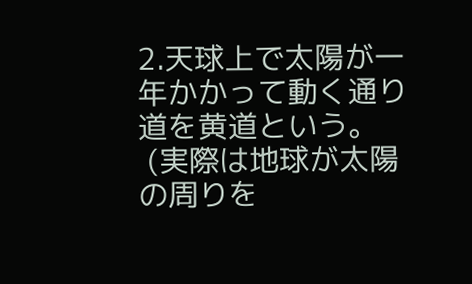2.天球上で太陽が一年かかって動く通り道を黄道という。
 (実際は地球が太陽の周りを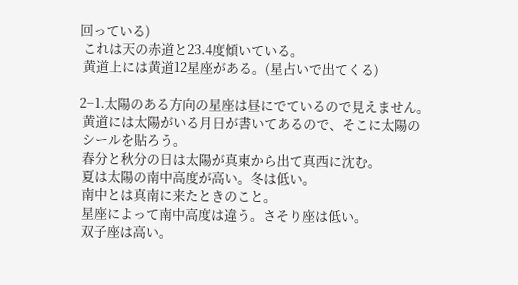回っている)
 これは天の赤道と23.4度傾いている。
 黄道上には黄道12星座がある。(星占いで出てくる)

2−1.太陽のある方向の星座は昼にでているので見えません。
 黄道には太陽がいる月日が書いてあるので、そこに太陽の
 シールを貼ろう。
 春分と秋分の日は太陽が真東から出て真西に沈む。
 夏は太陽の南中高度が高い。冬は低い。
 南中とは真南に来たときのこと。
 星座によって南中高度は違う。さそり座は低い。
 双子座は高い。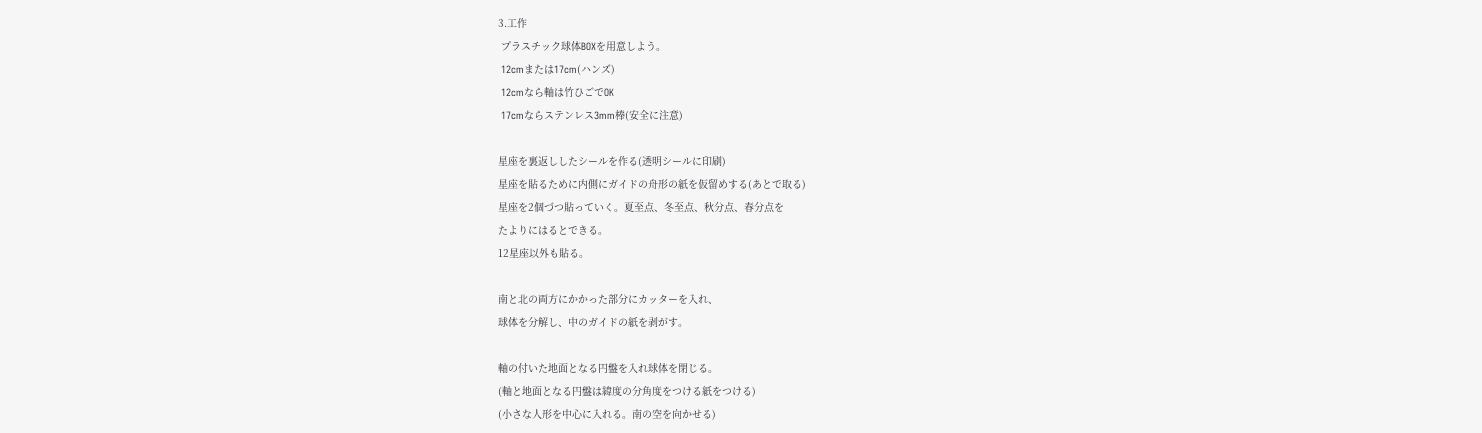3.工作
 プラスチック球体BOXを用意しよう。
 12cmまたは17cm(ハンズ)
 12cmなら軸は竹ひごでOK
 17cmならステンレス3mm棒(安全に注意)

星座を裏返ししたシールを作る(透明シールに印刷)
星座を貼るために内側にガイドの舟形の紙を仮留めする(あとで取る)
星座を2個づつ貼っていく。夏至点、冬至点、秋分点、春分点を
たよりにはるとできる。
12星座以外も貼る。

南と北の両方にかかった部分にカッターを入れ、
球体を分解し、中のガイドの紙を剥がす。

軸の付いた地面となる円盤を入れ球体を閉じる。
(軸と地面となる円盤は緯度の分角度をつける紙をつける)
(小さな人形を中心に入れる。南の空を向かせる)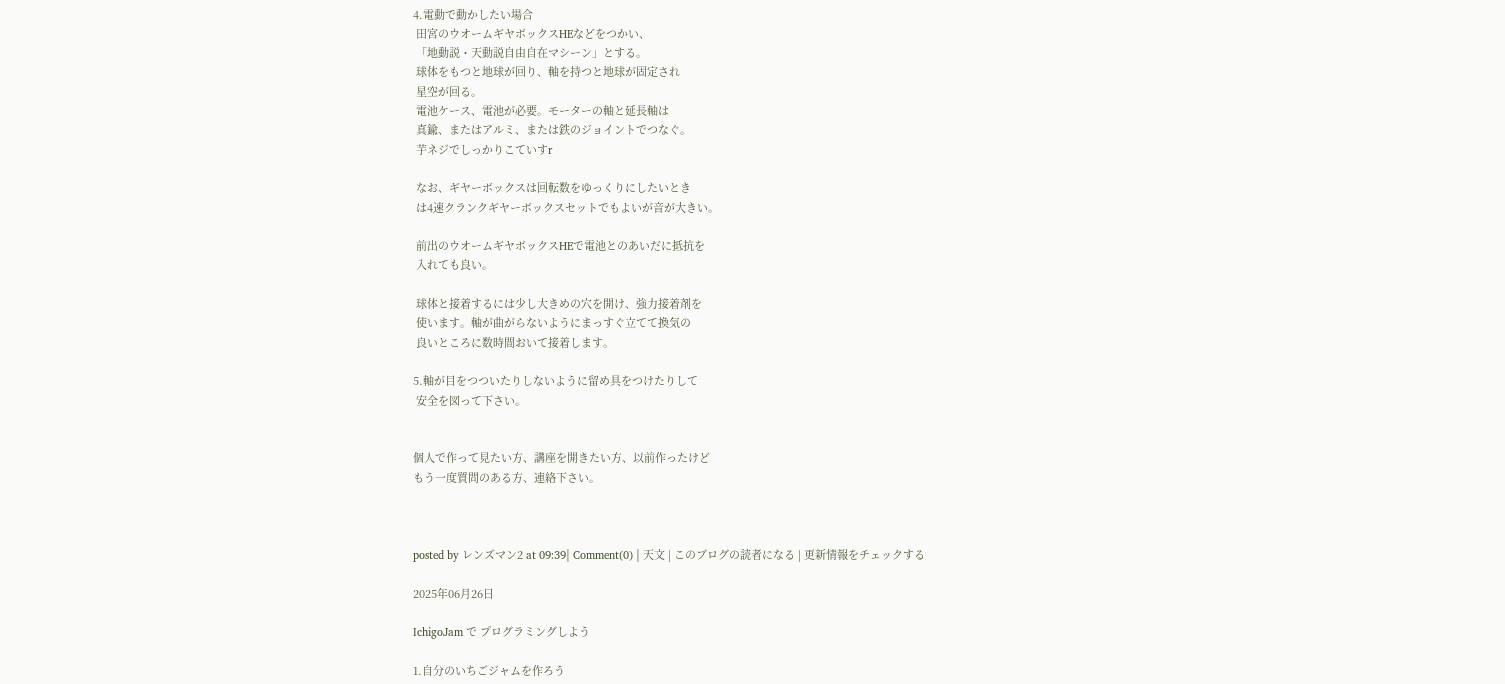4.電動で動かしたい場合
 田宮のウオームギヤボックスHEなどをつかい、
 「地動説・天動説自由自在マシーン」とする。
 球体をもつと地球が回り、軸を持つと地球が固定され
 星空が回る。
 電池ケース、電池が必要。モーターの軸と延長軸は
 真鍮、またはアルミ、または鉄のジョイントでつなぐ。
 芋ネジでしっかりこていすr

 なお、ギヤーボックスは回転数をゆっくりにしたいとき
 は4速クランクギヤーボックスセットでもよいが音が大きい。

 前出のウオームギヤボックスHEで電池とのあいだに抵抗を
 入れても良い。

 球体と接着するには少し大きめの穴を開け、強力接着剤を
 使います。軸が曲がらないようにまっすぐ立てて換気の
 良いところに数時間おいて接着します。

5.軸が目をつついたりしないように留め具をつけたりして
 安全を図って下さい。


個人で作って見たい方、講座を開きたい方、以前作ったけど
もう一度質問のある方、連絡下さい。



posted by レンズマン2 at 09:39| Comment(0) | 天文 | このブログの読者になる | 更新情報をチェックする

2025年06月26日

IchigoJam で プログラミングしよう

1.自分のいちごジャムを作ろう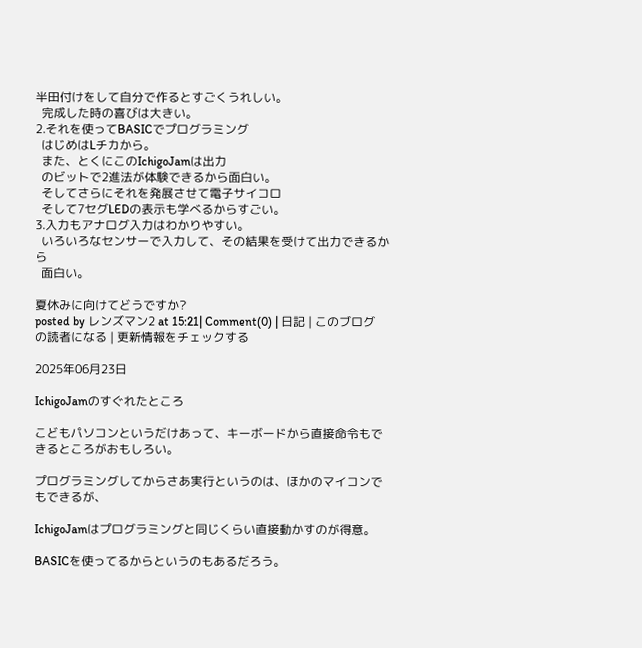半田付けをして自分で作るとすごくうれしい。
  完成した時の喜びは大きい。
2.それを使ってBASICでプログラミング
  はじめはLチカから。
  また、とくにこのIchigoJamは出力
  のビットで2進法が体験できるから面白い。
  そしてさらにそれを発展させて電子サイコロ
  そして7セグLEDの表示も学べるからすごい。
3.入力もアナログ入力はわかりやすい。
  いろいろなセンサーで入力して、その結果を受けて出力できるから
  面白い。

夏休みに向けてどうですか?
posted by レンズマン2 at 15:21| Comment(0) | 日記 | このブログの読者になる | 更新情報をチェックする

2025年06月23日

IchigoJamのすぐれたところ

こどもパソコンというだけあって、キーボードから直接命令もできるところがおもしろい。

プログラミングしてからさあ実行というのは、ほかのマイコンでもできるが、

IchigoJamはプログラミングと同じくらい直接動かすのが得意。

BASICを使ってるからというのもあるだろう。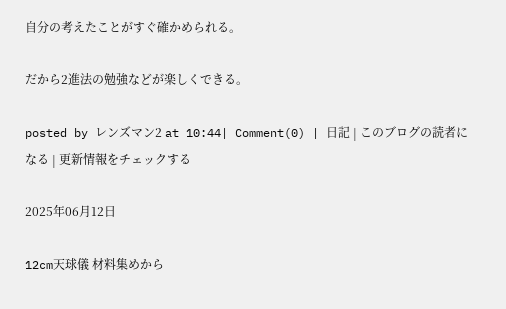自分の考えたことがすぐ確かめられる。

だから2進法の勉強などが楽しくできる。

posted by レンズマン2 at 10:44| Comment(0) | 日記 | このブログの読者になる | 更新情報をチェックする

2025年06月12日

12cm天球儀 材料集めから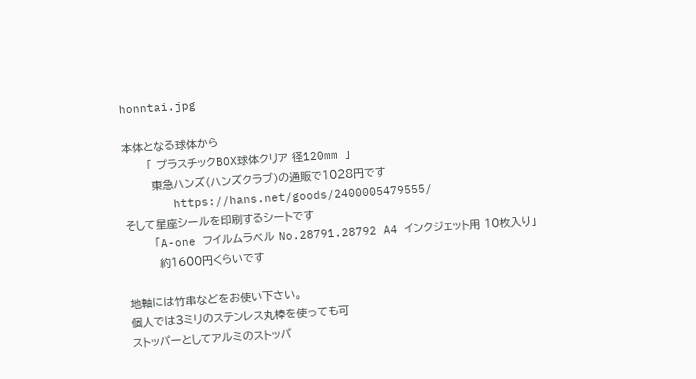honntai.jpg

本体となる球体から
      「 プラスチックBOX球体クリア 径120mm 」
       東急ハンズ(ハンズクラブ)の通販で1028円です
       https://hans.net/goods/2400005479555/
そして星座シールを印刷するシートです
       「A-one フイルムラベル No.28791.28792 A4 インクジェット用 10枚入り」
        約1600円くらいです

地軸には竹串などをお使い下さい。
個人では3ミリのステンレス丸棒を使っても可
ストッパーとしてアルミのストッパ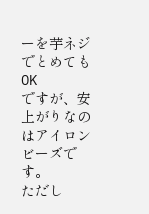ーを芋ネジでとめてもOK
ですが、安上がりなのはアイロンビーズです。
ただし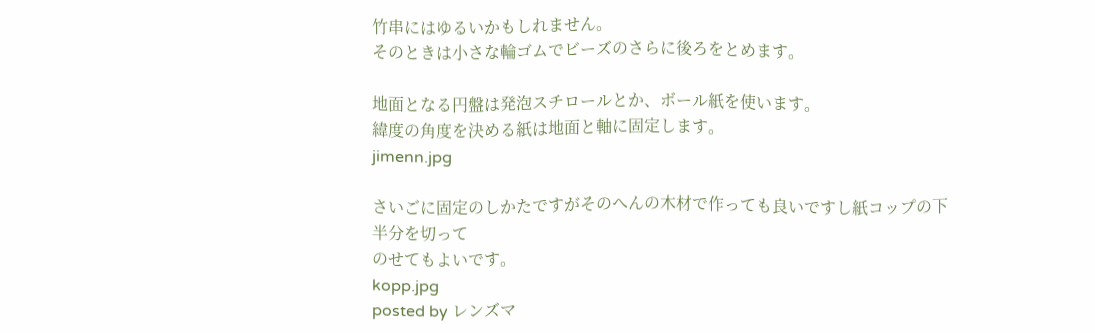竹串にはゆるいかもしれません。
そのときは小さな輪ゴムでビーズのさらに後ろをとめます。

地面となる円盤は発泡スチロールとか、ボール紙を使います。
緯度の角度を決める紙は地面と軸に固定します。
jimenn.jpg

さいごに固定のしかたですがそのへんの木材で作っても良いですし紙コップの下半分を切って
のせてもよいです。
kopp.jpg
posted by レンズマ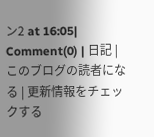ン2 at 16:05| Comment(0) | 日記 | このブログの読者になる | 更新情報をチェックする